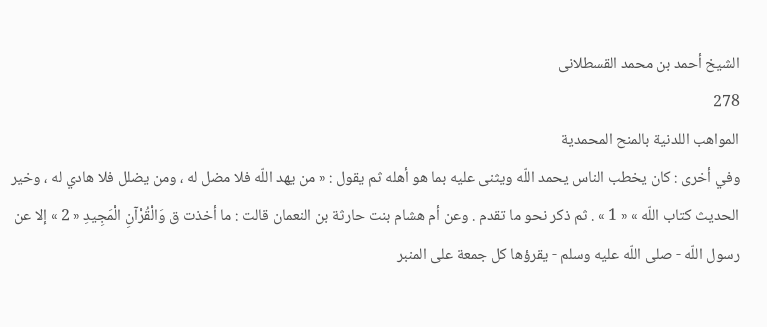الشيخ أحمد بن محمد القسطلانى
278
المواهب اللدنية بالمنح المحمدية
وفي أخرى : كان يخطب الناس يحمد اللّه ويثنى عليه بما هو أهله ثم يقول : « من يهد اللّه فلا مضل له ، ومن يضلل فلا هادي له ، وخير الحديث كتاب اللّه » « 1 » . ثم ذكر نحو ما تقدم . وعن أم هشام بنت حارثة بن النعمان قالت : ما أخذت ق وَالْقُرْآنِ الْمَجِيدِ « 2 » إلا عن رسول اللّه - صلى اللّه عليه وسلم - يقرؤها كل جمعة على المنبر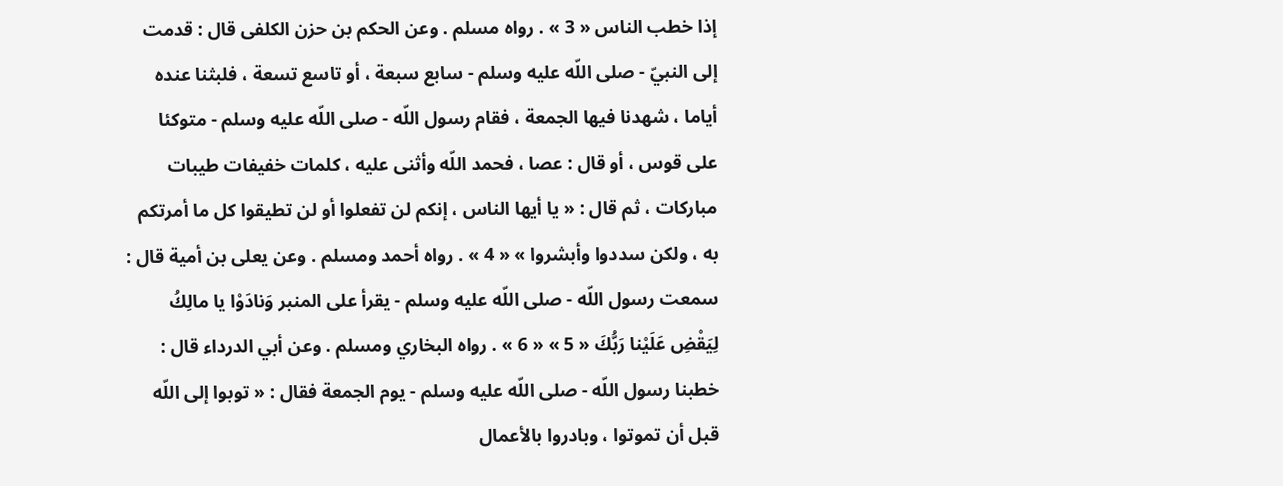إذا خطب الناس « 3 » . رواه مسلم . وعن الحكم بن حزن الكلفى قال : قدمت إلى النبيّ - صلى اللّه عليه وسلم - سابع سبعة ، أو تاسع تسعة ، فلبثنا عنده أياما ، شهدنا فيها الجمعة ، فقام رسول اللّه - صلى اللّه عليه وسلم - متوكئا على قوس ، أو قال : عصا ، فحمد اللّه وأثنى عليه ، كلمات خفيفات طيبات مباركات ، ثم قال : « يا أيها الناس ، إنكم لن تفعلوا أو لن تطيقوا كل ما أمرتكم به ، ولكن سددوا وأبشروا » « 4 » . رواه أحمد ومسلم . وعن يعلى بن أمية قال : سمعت رسول اللّه - صلى اللّه عليه وسلم - يقرأ على المنبر وَنادَوْا يا مالِكُ لِيَقْضِ عَلَيْنا رَبُّكَ « 5 » « 6 » . رواه البخاري ومسلم . وعن أبي الدرداء قال : خطبنا رسول اللّه - صلى اللّه عليه وسلم - يوم الجمعة فقال : « توبوا إلى اللّه قبل أن تموتوا ، وبادروا بالأعمال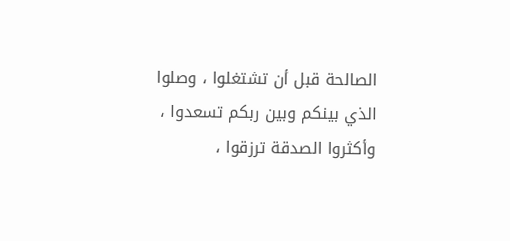الصالحة قبل أن تشتغلوا ، وصلوا الذي بينكم وبين ربكم تسعدوا ، وأكثروا الصدقة ترزقوا ،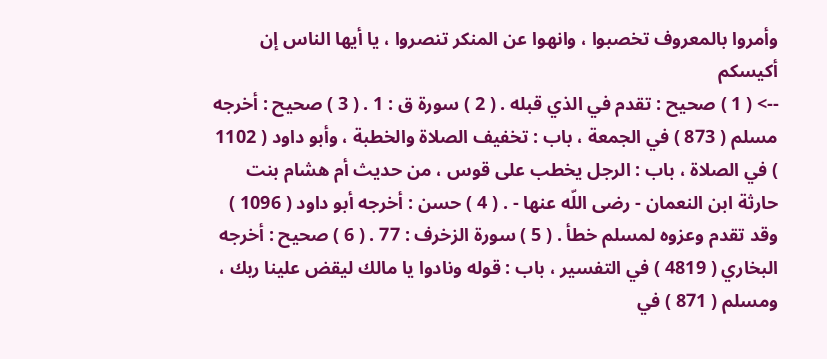وأمروا بالمعروف تخصبوا ، وانهوا عن المنكر تنصروا ، يا أيها الناس إن أكيسكم
--> ( 1 ) صحيح : تقدم في الذي قبله . ( 2 ) سورة ق : 1 . ( 3 ) صحيح : أخرجه مسلم ( 873 ) في الجمعة ، باب : تخفيف الصلاة والخطبة ، وأبو داود ( 1102 ) في الصلاة ، باب : الرجل يخطب على قوس ، من حديث أم هشام بنت حارثة ابن النعمان - رضى اللّه عنها - . ( 4 ) حسن : أخرجه أبو داود ( 1096 ) وقد تقدم وعزوه لمسلم خطأ . ( 5 ) سورة الزخرف : 77 . ( 6 ) صحيح : أخرجه البخاري ( 4819 ) في التفسير ، باب : قوله ونادوا يا مالك ليقض علينا ربك ، ومسلم ( 871 ) في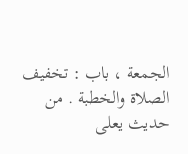الجمعة ، باب : تخفيف الصلاة والخطبة . من حديث يعلى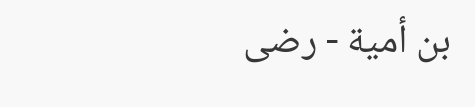بن أمية - رضى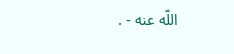اللّه عنه - .